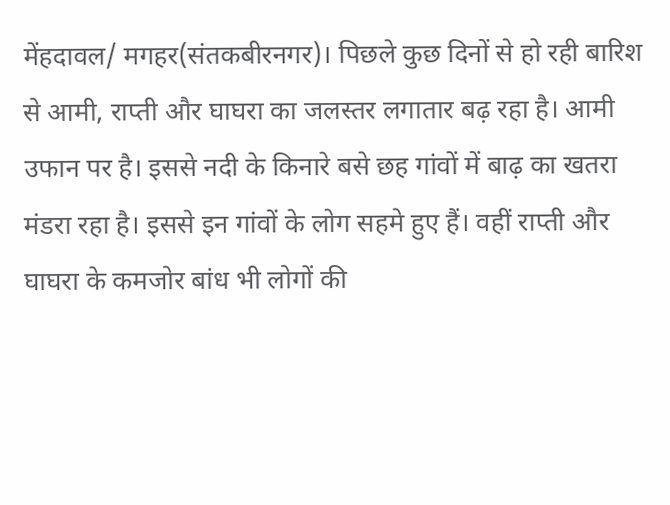मेंहदावल/ मगहर(संतकबीरनगर)। पिछले कुछ दिनों से हो रही बारिश से आमी, राप्ती और घाघरा का जलस्तर लगातार बढ़ रहा है। आमी उफान पर है। इससे नदी के किनारे बसे छह गांवों में बाढ़ का खतरा मंडरा रहा है। इससे इन गांवों के लोग सहमे हुए हैं। वहीं राप्ती और घाघरा के कमजोर बांध भी लोगों की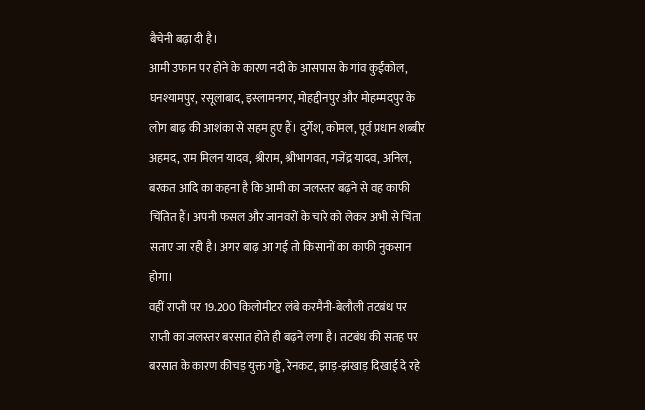बैचेनी बढ़ा दी है।
आमी उफान पर होने के कारण नदी के आसपास के गांव कुईंकोल, घनश्यामपुर, रसूलाबाद, इस्लामनगर, मोहद्दीनपुर और मोहम्मदपुर के लोग बाढ़ की आशंका से सहम हुए हैं। दुर्गेश, कोमल, पूर्व प्रधान शब्बीर अहमद, राम मिलन यादव, श्रीराम, श्रीभागवत, गजेंद्र यादव, अनिल, बरकत आदि का कहना है कि आमी का जलस्तर बढ़ने से वह काफी चिंतित हैं। अपनी फसल और जानवरों के चारे को लेकर अभी से चिंता सताए जा रही है। अगर बाढ़ आ गई तो किसानों का काफी नुकसान होगा।
वहीं राप्ती पर 19.200 किलोमीटर लंबे करमैनी-बेलौली तटबंध पर राप्ती का जलस्तर बरसात होते ही बढ़ने लगा है। तटबंध की सतह पर बरसात के कारण कीचड़ युक्त गड्ढे, रेनकट, झाड़-झंखाड़ दिखाई दे रहे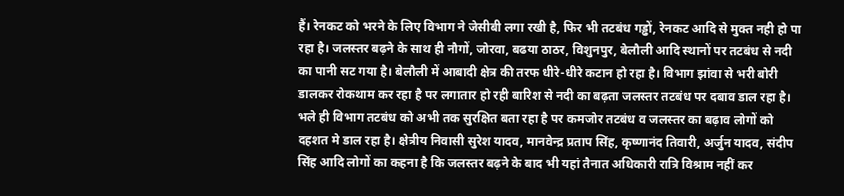हैं। रेनकट को भरने के लिए विभाग ने जेसीबी लगा रखी है, फिर भी तटबंध गड्ढों, रेनकट आदि से मुक्त नही हो पा रहा है। जलस्तर बढ़ने के साथ ही नौगों, जोरवा, बढया ठाठर, विशुनपुर, बेलौली आदि स्थानों पर तटबंध से नदी का पानी सट गया है। बेलौली में आबादी क्षेत्र की तरफ धीरे-धीरे कटान हो रहा है। विभाग झांवा से भरी बोरी डालकर रोकथाम कर रहा है पर लगातार हो रही बारिश से नदी का बढ़ता जलस्तर तटबंध पर दबाव डाल रहा है। भले ही विभाग तटबंध को अभी तक सुरक्षित बता रहा है पर कमजोर तटबंध व जलस्तर का बढ़ाव लोगों को दहशत मे डाल रहा है। क्षेत्रीय निवासी सुरेश यादव, मानवेन्द्र प्रताप सिंह, कृष्णानंद तिवारी, अर्जुन यादव, संदीप सिंह आदि लोगों का कहना है कि जलस्तर बढ़ने के बाद भी यहां तैनात अधिकारी रात्रि विश्राम नहीं कर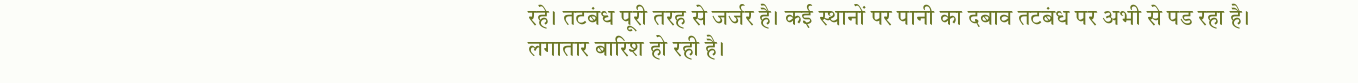रहे। तटबंध पूरी तरह से जर्जर है। कई स्थानों पर पानी का दबाव तटबंध पर अभी से पड रहा है। लगातार बारिश हो रही है।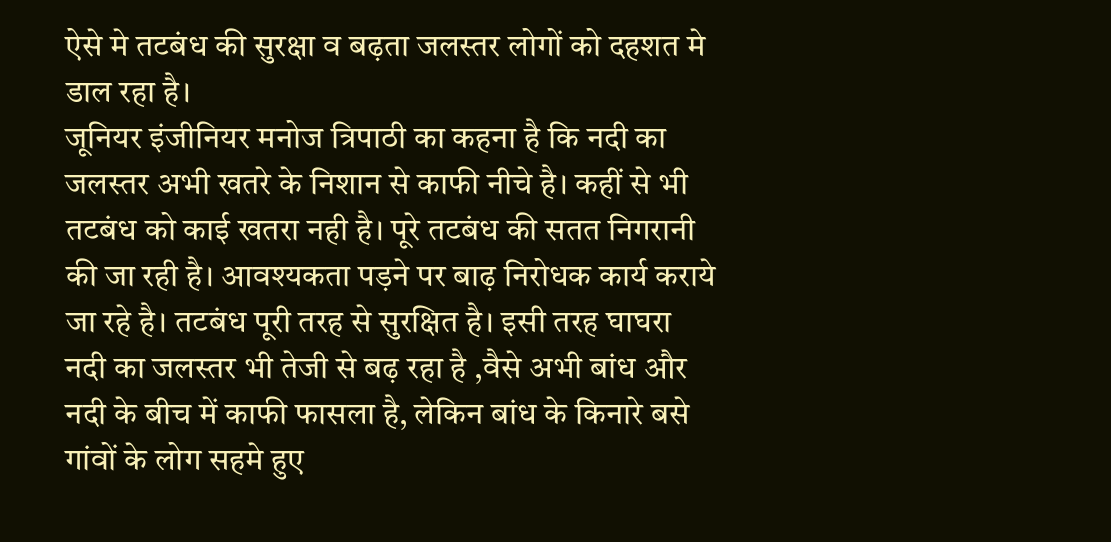ऐसे मे तटबंध की सुरक्षा व बढ़ता जलस्तर लोगों को दहशत मे डाल रहा है।
जूनियर इंजीनियर मनोज त्रिपाठी का कहना है कि नदी का जलस्तर अभी खतरे के निशान से काफी नीचे है। कहीं से भी तटबंध को काई खतरा नही है। पूरे तटबंध की सतत निगरानी की जा रही है। आवश्यकता पड़ने पर बाढ़ निरोधक कार्य कराये जा रहे है। तटबंध पूरी तरह से सुरक्षित है। इसी तरह घाघरा नदी का जलस्तर भी तेजी से बढ़ रहा है ,वैसे अभी बांध और नदी के बीच में काफी फासला है, लेकिन बांध के किनारे बसे गांवों के लोग सहमे हुए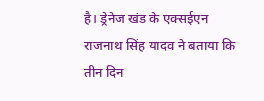है। ड्रेनेज खंड के एक्सईएन राजनाथ सिंह यादव ने बताया कि तीन दिन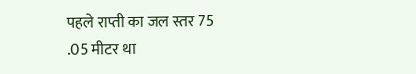पहले राप्ती का जल स्तर 75 .05 मीटर था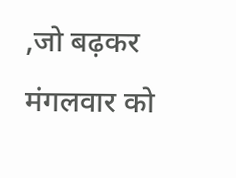,जो बढ़कर मंगलवार को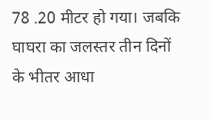78 .20 मीटर हो गया। जबकि घाघरा का जलस्तर तीन दिनों के भीतर आधा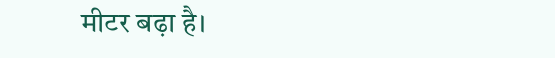मीटर बढ़ा है।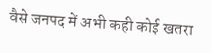वैसे जनपद में अभी कही कोई खतरा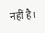नहीं है।